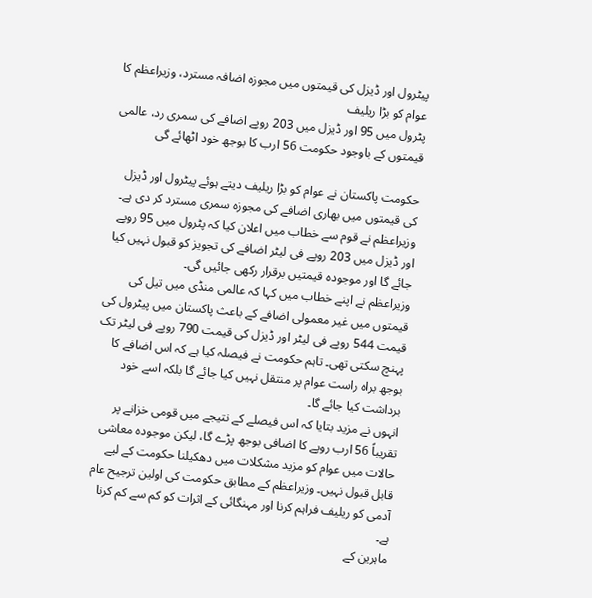پیٹرول اور ڈیزل کی قیمتوں میں مجوزہ اضافہ مسترد، وزیراعظم کا عوام کو بڑا ریلیف
پٹرول میں 95 اور ڈیزل میں 203 روپے اضافے کی سمری رد، عالمی قیمتوں کے باوجود حکومت 56 ارب کا بوجھ خود اٹھائے گی

حکومت پاکستان نے عوام کو بڑا ریلیف دیتے ہوئے پیٹرول اور ڈیزل کی قیمتوں میں بھاری اضافے کی مجوزہ سمری مسترد کر دی ہے۔ وزیراعظم نے قوم سے خطاب میں اعلان کیا کہ پٹرول میں 95 روپے اور ڈیزل میں 203 روپے فی لیٹر اضافے کی تجویز کو قبول نہیں کیا جائے گا اور موجودہ قیمتیں برقرار رکھی جائیں گی۔
وزیراعظم نے اپنے خطاب میں کہا کہ عالمی منڈی میں تیل کی قیمتوں میں غیر معمولی اضافے کے باعث پاکستان میں پیٹرول کی قیمت 544 روپے فی لیٹر اور ڈیزل کی قیمت 790 روپے فی لیٹر تک پہنچ سکتی تھی۔ تاہم حکومت نے فیصلہ کیا ہے کہ اس اضافے کا بوجھ براہ راست عوام پر منتقل نہیں کیا جائے گا بلکہ اسے خود برداشت کیا جائے گا۔
انہوں نے مزید بتایا کہ اس فیصلے کے نتیجے میں قومی خزانے پر تقریباً 56 ارب روپے کا اضافی بوجھ پڑے گا، لیکن موجودہ معاشی حالات میں عوام کو مزید مشکلات میں دھکیلنا حکومت کے لیے قابل قبول نہیں۔ وزیراعظم کے مطابق حکومت کی اولین ترجیح عام آدمی کو ریلیف فراہم کرنا اور مہنگائی کے اثرات کو کم سے کم کرنا ہے۔
ماہرین کے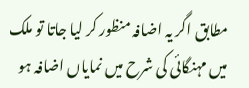مطابق اگر یہ اضافہ منظور کر لیا جاتا تو ملک میں مہنگائی کی شرح میں نمایاں اضافہ ہو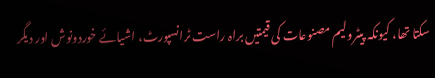سکتا تھا، کیونکہ پیٹرولیم مصنوعات کی قیمتیں براہ راست ٹرانسپورٹ، اشیائے خوردونوش اور دیگر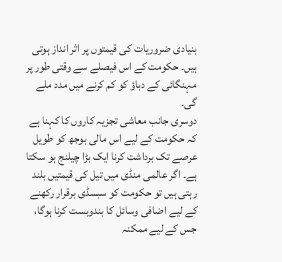بنیادی ضروریات کی قیمتوں پر اثر انداز ہوتی ہیں۔ حکومت کے اس فیصلے سے وقتی طور پر مہنگائی کے دباؤ کو کم کرنے میں مدد ملے گی۔
دوسری جانب معاشی تجزیہ کاروں کا کہنا ہے کہ حکومت کے لیے اس مالی بوجھ کو طویل عرصے تک برداشت کرنا ایک بڑا چیلنج ہو سکتا ہے۔ اگر عالمی منڈی میں تیل کی قیمتیں بلند رہتی ہیں تو حکومت کو سبسڈی برقرار رکھنے کے لیے اضافی وسائل کا بندوبست کرنا ہوگا، جس کے لیے ممکنہ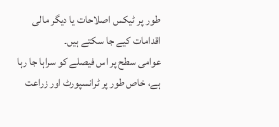طور پر ٹیکس اصلاحات یا دیگر مالی اقدامات کیے جا سکتے ہیں۔
عوامی سطح پر اس فیصلے کو سراہا جا رہا ہے، خاص طور پر ٹرانسپورٹ اور زراعت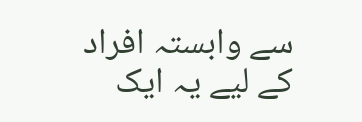سے وابستہ افراد کے لیے یہ ایک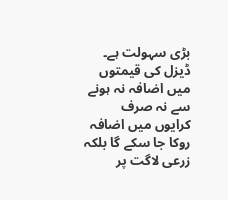بڑی سہولت ہے۔ ڈیزل کی قیمتوں میں اضافہ نہ ہونے سے نہ صرف کرایوں میں اضافہ روکا جا سکے گا بلکہ زرعی لاگت پر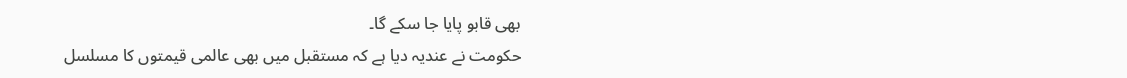بھی قابو پایا جا سکے گا۔
حکومت نے عندیہ دیا ہے کہ مستقبل میں بھی عالمی قیمتوں کا مسلسل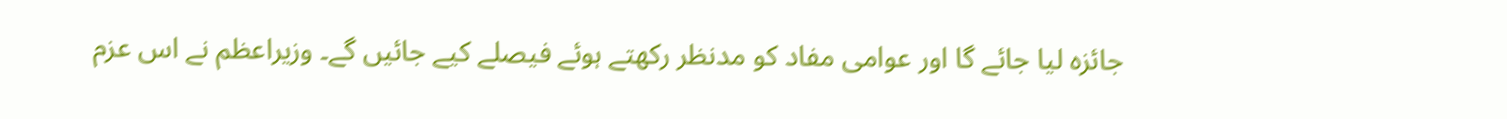جائزہ لیا جائے گا اور عوامی مفاد کو مدنظر رکھتے ہوئے فیصلے کیے جائیں گے۔ وزیراعظم نے اس عزم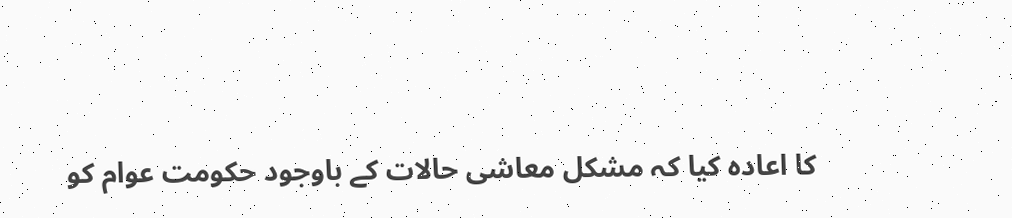کا اعادہ کیا کہ مشکل معاشی حالات کے باوجود حکومت عوام کو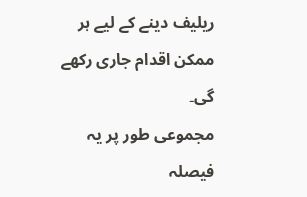ریلیف دینے کے لیے ہر ممکن اقدام جاری رکھے گی۔
مجموعی طور پر یہ فیصلہ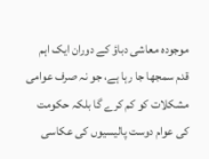موجودہ معاشی دباؤ کے دوران ایک اہم قدم سمجھا جا رہا ہے، جو نہ صرف عوامی مشکلات کو کم کرے گا بلکہ حکومت کی عوام دوست پالیسیوں کی عکاسی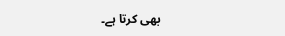بھی کرتا ہے۔